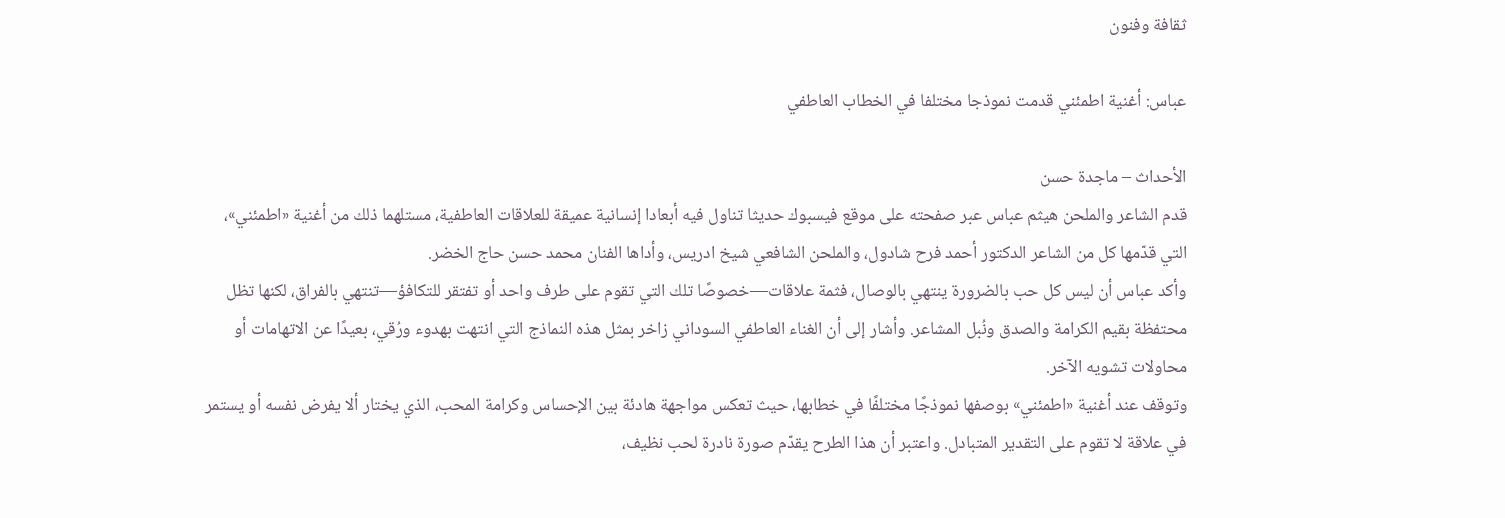ثقافة وفنون

عباس: أغنية اطمئني قدمت نموذجا مختلفا في الخطاب العاطفي

الأحداث – ماجدة حسن
قدم الشاعر والملحن هيثم عباس عبر صفحته على موقع فيسبوك حديثا تناول فيه أبعادا إنسانية عميقة للعلاقات العاطفية، مستلهما ذلك من أغنية «اطمئني»، التي قدّمها كل من الشاعر الدكتور أحمد فرح شادول، والملحن الشافعي شيخ ادريس، وأداها الفنان محمد حسن حاج الخضر.
وأكد عباس أن ليس كل حب بالضرورة ينتهي بالوصال، فثمة علاقات—خصوصًا تلك التي تقوم على طرف واحد أو تفتقر للتكافؤ—تنتهي بالفراق، لكنها تظل محتفظة بقيم الكرامة والصدق ونُبل المشاعر. وأشار إلى أن الغناء العاطفي السوداني زاخر بمثل هذه النماذج التي انتهت بهدوء ورُقي، بعيدًا عن الاتهامات أو محاولات تشويه الآخر.
وتوقف عند أغنية «اطمئني» بوصفها نموذجًا مختلفًا في خطابها، حيث تعكس مواجهة هادئة بين الإحساس وكرامة المحب، الذي يختار ألا يفرض نفسه أو يستمر في علاقة لا تقوم على التقدير المتبادل. واعتبر أن هذا الطرح يقدّم صورة نادرة لحب نظيف،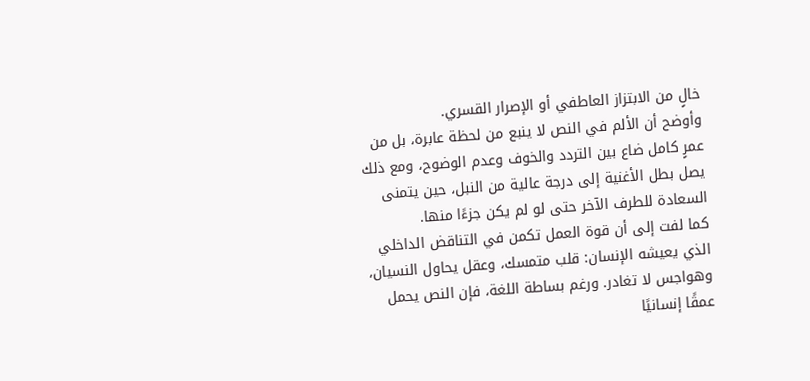خالٍ من الابتزاز العاطفي أو الإصرار القسري.
وأوضح أن الألم في النص لا ينبع من لحظة عابرة، بل من عمرٍ كامل ضاع بين التردد والخوف وعدم الوضوح، ومع ذلك يصل بطل الأغنية إلى درجة عالية من النبل، حين يتمنى السعادة للطرف الآخر حتى لو لم يكن جزءًا منها.
كما لفت إلى أن قوة العمل تكمن في التناقض الداخلي الذي يعيشه الإنسان: قلب متمسك، وعقل يحاول النسيان، وهواجس لا تغادر. ورغم بساطة اللغة، فإن النص يحمل عمقًا إنسانيًا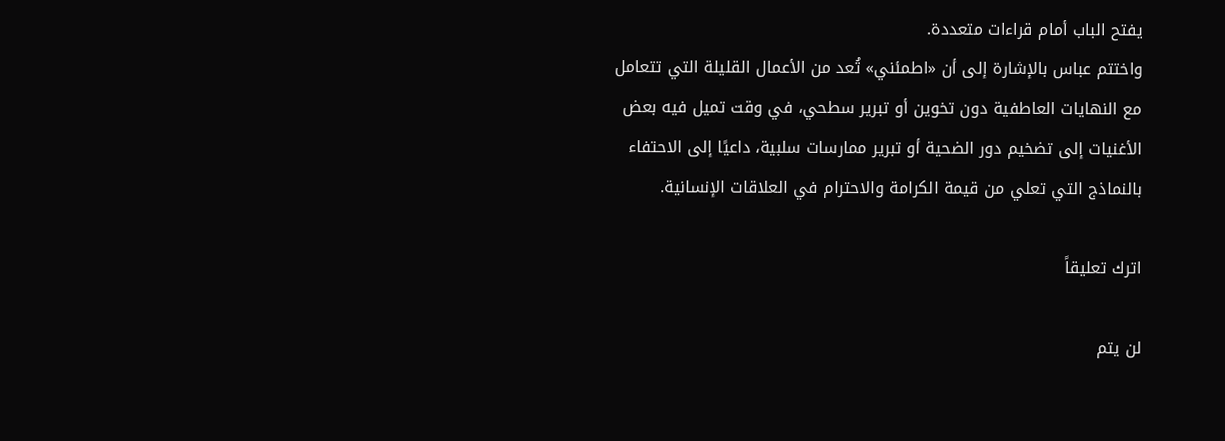يفتح الباب أمام قراءات متعددة.
واختتم عباس بالإشارة إلى أن «اطمئني» تُعد من الأعمال القليلة التي تتعامل مع النهايات العاطفية دون تخوين أو تبرير سطحي، في وقت تميل فيه بعض الأغنيات إلى تضخيم دور الضحية أو تبرير ممارسات سلبية، داعيًا إلى الاحتفاء بالنماذج التي تعلي من قيمة الكرامة والاحترام في العلاقات الإنسانية.

اترك تعليقاً

لن يتم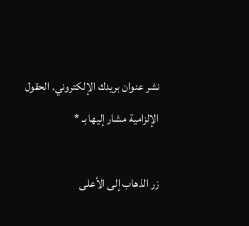نشر عنوان بريدك الإلكتروني. الحقول الإلزامية مشار إليها بـ *

زر الذهاب إلى الأعلى